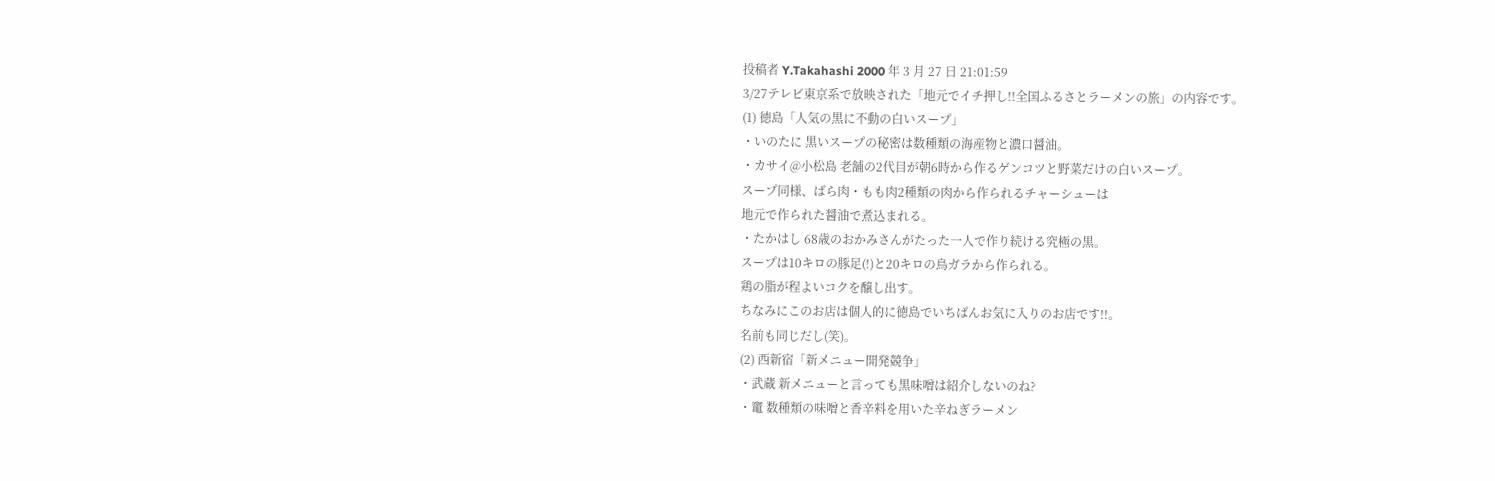投稿者 Y.Takahashi 2000 年 3 月 27 日 21:01:59
3/27テレビ東京系で放映された「地元でイチ押し!!全国ふるさとラーメンの旅」の内容です。
(1) 徳島「人気の黒に不動の白いスープ」
・いのたに 黒いスープの秘密は数種類の海産物と濃口醤油。
・カサイ@小松島 老舗の2代目が朝6時から作るゲンコツと野菜だけの白いスープ。
スープ同様、ばら肉・もも肉2種類の肉から作られるチャーシューは
地元で作られた醤油で煮込まれる。
・たかはし 68歳のおかみさんがたった一人で作り続ける究極の黒。
スープは10キロの豚足(!)と20キロの鳥ガラから作られる。
鶏の脂が程よいコクを醸し出す。
ちなみにこのお店は個人的に徳島でいちばんお気に入りのお店です!!。
名前も同じだし(笑)。
(2) 西新宿「新メニュー開発競争」
・武蔵 新メニューと言っても黒味噌は紹介しないのね?
・竃 数種類の味噌と香辛料を用いた辛ねぎラーメン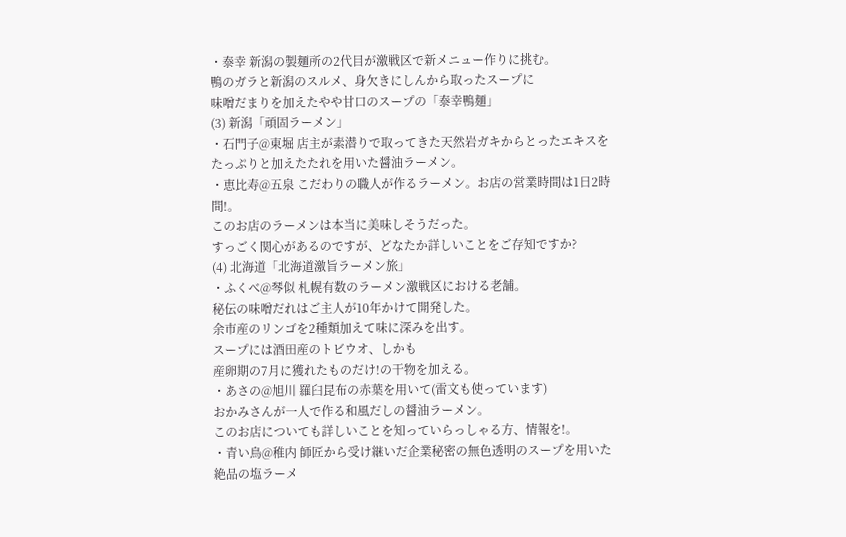・泰幸 新潟の製麺所の2代目が激戦区で新メニュー作りに挑む。
鴨のガラと新潟のスルメ、身欠きにしんから取ったスープに
味噌だまりを加えたやや甘口のスープの「泰幸鴨麺」
(3) 新潟「頑固ラーメン」
・石門子@東堀 店主が素潜りで取ってきた天然岩ガキからとったエキスを
たっぷりと加えたたれを用いた醤油ラーメン。
・恵比寿@五泉 こだわりの職人が作るラーメン。お店の営業時間は1日2時間!。
このお店のラーメンは本当に美味しそうだった。
すっごく関心があるのですが、どなたか詳しいことをご存知ですか?
(4) 北海道「北海道激旨ラーメン旅」
・ふくべ@琴似 札幌有数のラーメン激戦区における老舗。
秘伝の味噌だれはご主人が10年かけて開発した。
余市産のリンゴを2種類加えて味に深みを出す。
スープには酒田産のトビウオ、しかも
産卵期の7月に獲れたものだけ!の干物を加える。
・あさの@旭川 羅臼昆布の赤葉を用いて(雷文も使っています)
おかみさんが一人で作る和風だしの醤油ラーメン。
このお店についても詳しいことを知っていらっしゃる方、情報を!。
・青い鳥@稚内 師匠から受け継いだ企業秘密の無色透明のスープを用いた
絶品の塩ラーメ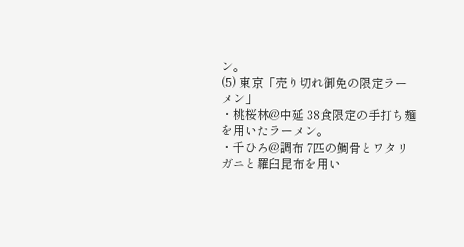ン。
(5) 東京「売り切れ御免の限定ラーメン」
・桃桜林@中延 38食限定の手打ち麺を用いたラーメン。
・千ひろ@調布 7匹の鯛骨とワタリガニと羅臼昆布を用い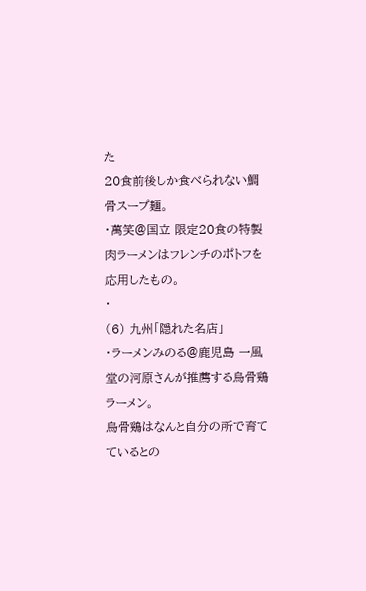た
20食前後しか食べられない鯛骨スープ麺。
・萬笑@国立 限定20食の特製肉ラーメンはフレンチのポトフを応用したもの。
・
(6) 九州「隠れた名店」
・ラーメンみのる@鹿児島 一風堂の河原さんが推薦する烏骨鶏ラーメン。
烏骨鶏はなんと自分の所で育てているとの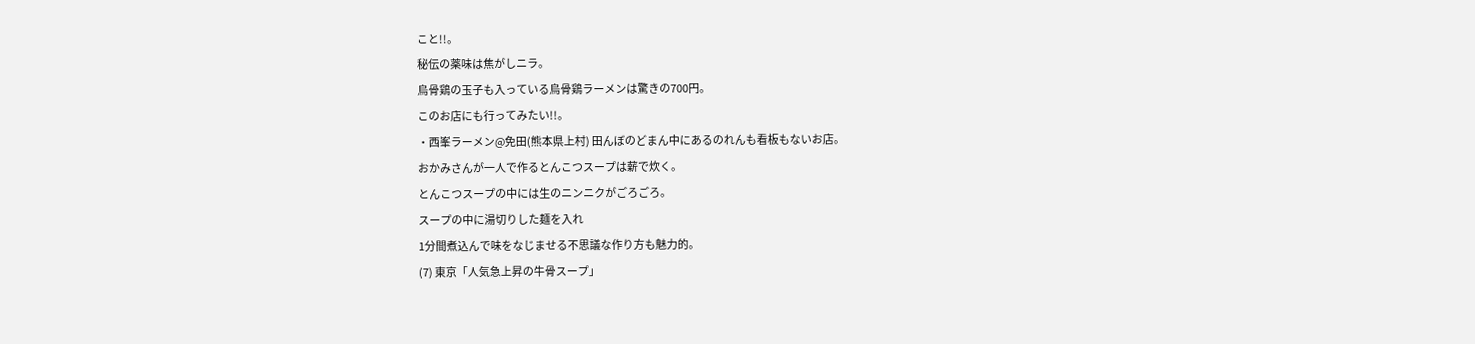こと!!。
秘伝の薬味は焦がしニラ。
烏骨鶏の玉子も入っている烏骨鶏ラーメンは驚きの700円。
このお店にも行ってみたい!!。
・西峯ラーメン@免田(熊本県上村) 田んぼのどまん中にあるのれんも看板もないお店。
おかみさんが一人で作るとんこつスープは薪で炊く。
とんこつスープの中には生のニンニクがごろごろ。
スープの中に湯切りした麺を入れ
1分間煮込んで味をなじませる不思議な作り方も魅力的。
(7) 東京「人気急上昇の牛骨スープ」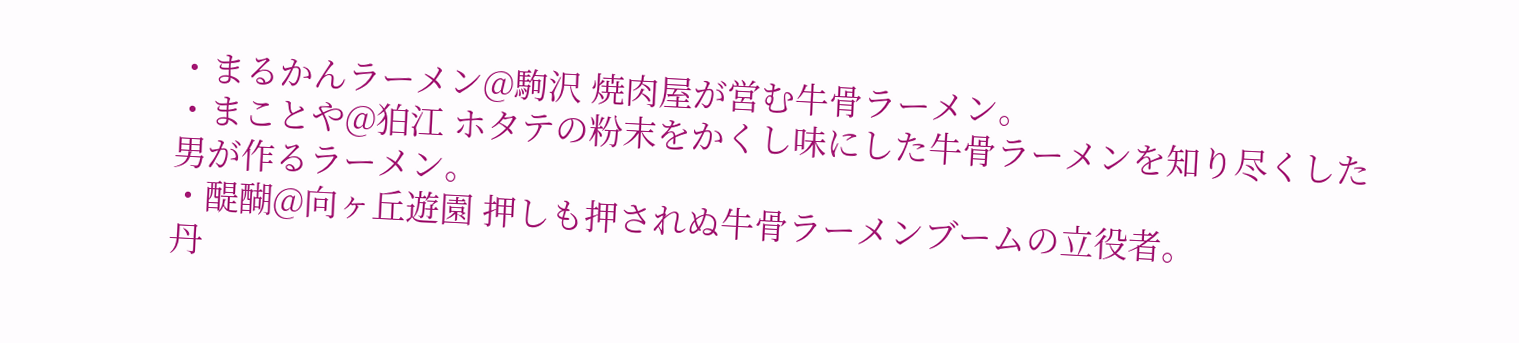・まるかんラーメン@駒沢 焼肉屋が営む牛骨ラーメン。
・まことや@狛江 ホタテの粉末をかくし味にした牛骨ラーメンを知り尽くした
男が作るラーメン。
・醍醐@向ヶ丘遊園 押しも押されぬ牛骨ラーメンブームの立役者。
丹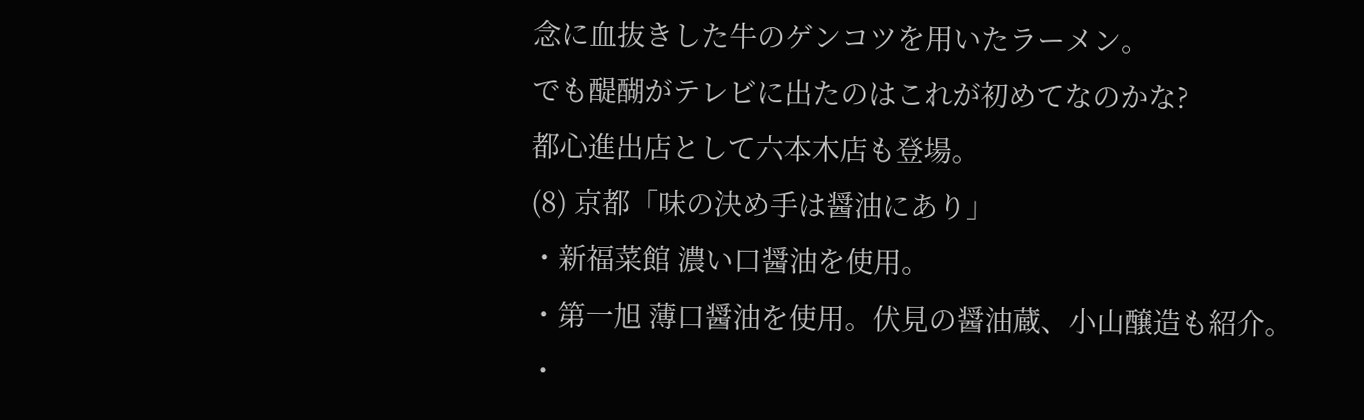念に血抜きした牛のゲンコツを用いたラーメン。
でも醍醐がテレビに出たのはこれが初めてなのかな?
都心進出店として六本木店も登場。
(8) 京都「味の決め手は醤油にあり」
・新福菜館 濃い口醤油を使用。
・第一旭 薄口醤油を使用。伏見の醤油蔵、小山醸造も紹介。
・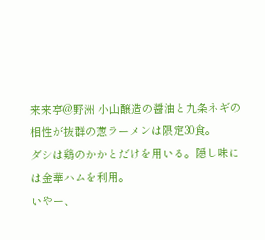来来亭@野洲 小山醸造の醤油と九条ネギの相性が抜群の葱ラーメンは限定30食。
ダシは鶏のかかとだけを用いる。隠し味には金華ハムを利用。
いやー、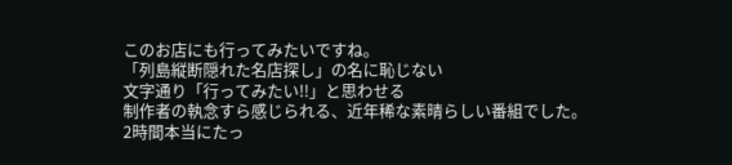このお店にも行ってみたいですね。
「列島縦断隠れた名店探し」の名に恥じない
文字通り「行ってみたい!!」と思わせる
制作者の執念すら感じられる、近年稀な素晴らしい番組でした。
2時間本当にたっ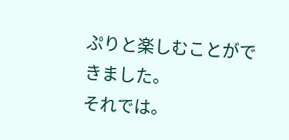ぷりと楽しむことができました。
それでは。